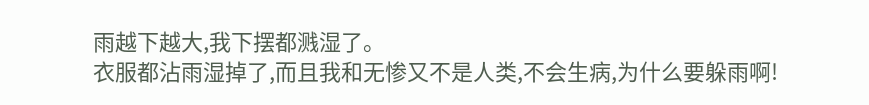雨越下越大,我下摆都溅湿了。
衣服都沾雨湿掉了,而且我和无惨又不是人类,不会生病,为什么要躲雨啊!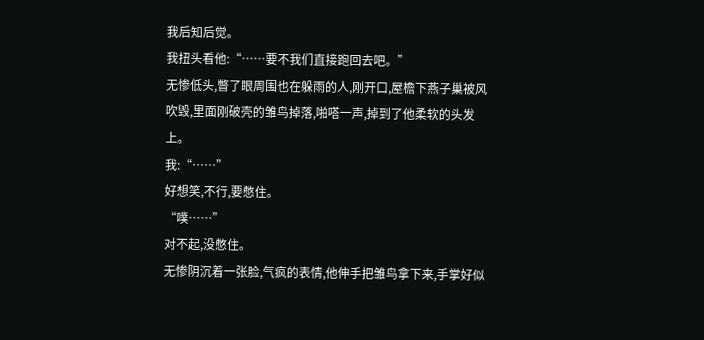我后知后觉。
我扭头看他:“……要不我们直接跑回去吧。”
无惨低头,瞥了眼周围也在躲雨的人,刚开口,屋檐下燕子巢被风吹毁,里面刚破壳的雏鸟掉落,啪嗒一声,掉到了他柔软的头发上。
我:“……”
好想笑,不行,要憋住。
“噗……”
对不起,没憋住。
无惨阴沉着一张脸,气疯的表情,他伸手把雏鸟拿下来,手掌好似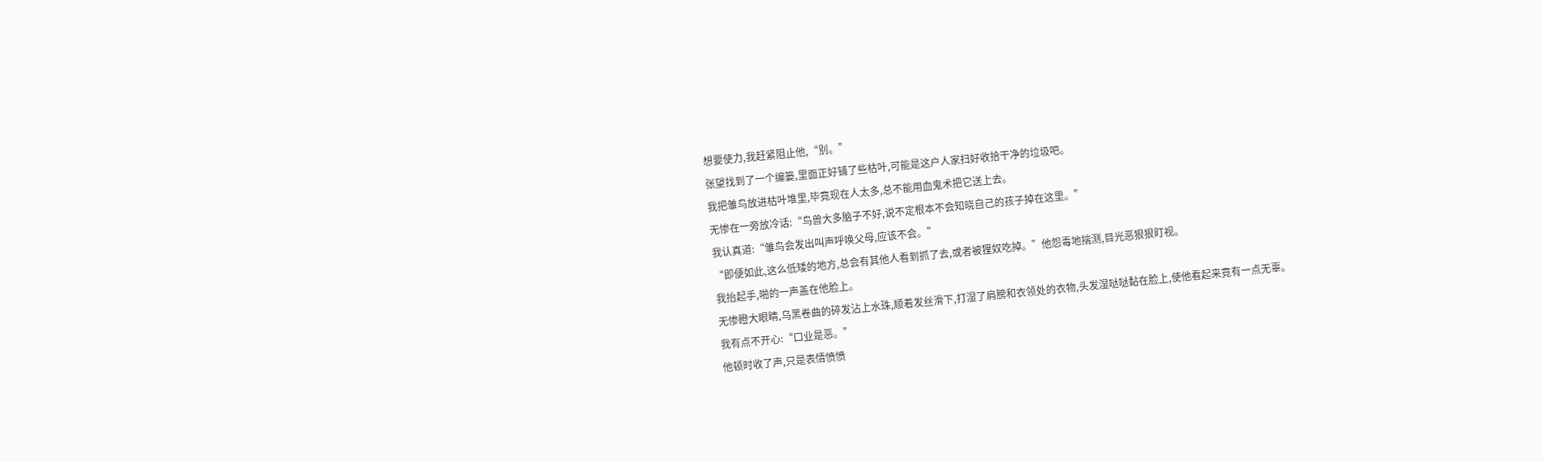想要使力,我赶紧阻止他,“别。”
张望找到了一个编篓,里面正好铺了些枯叶,可能是这户人家扫好收拾干净的垃圾吧。
我把雏鸟放进枯叶堆里,毕竟现在人太多,总不能用血鬼术把它送上去。
无惨在一旁放冷话:“鸟兽大多脑子不好,说不定根本不会知晓自己的孩子掉在这里。”
我认真道:“雏鸟会发出叫声呼唤父母,应该不会。”
“即便如此,这么低矮的地方,总会有其他人看到抓了去,或者被狸奴吃掉。”他怨毒地揣测,目光恶狠狠盯视。
我抬起手,啪的一声盖在他脸上。
无惨瞪大眼睛,乌黑卷曲的碎发沾上水珠,顺着发丝滑下,打湿了肩膀和衣领处的衣物,头发湿哒哒黏在脸上,使他看起来竟有一点无辜。
我有点不开心:“口业是恶。”
他顿时收了声,只是表情愤愤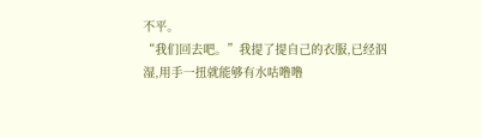不平。
“我们回去吧。”我提了提自己的衣服,已经泅湿,用手一扭就能够有水咕噜噜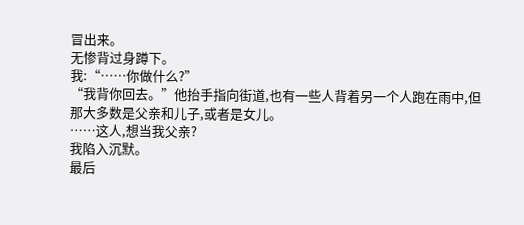冒出来。
无惨背过身蹲下。
我:“……你做什么?”
“我背你回去。”他抬手指向街道,也有一些人背着另一个人跑在雨中,但那大多数是父亲和儿子,或者是女儿。
……这人,想当我父亲?
我陷入沉默。
最后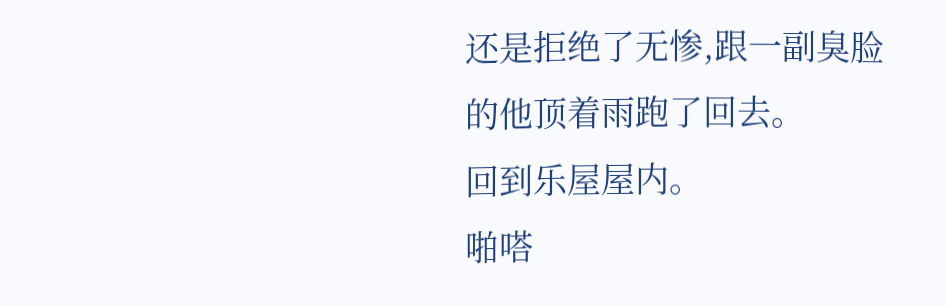还是拒绝了无惨,跟一副臭脸的他顶着雨跑了回去。
回到乐屋屋内。
啪嗒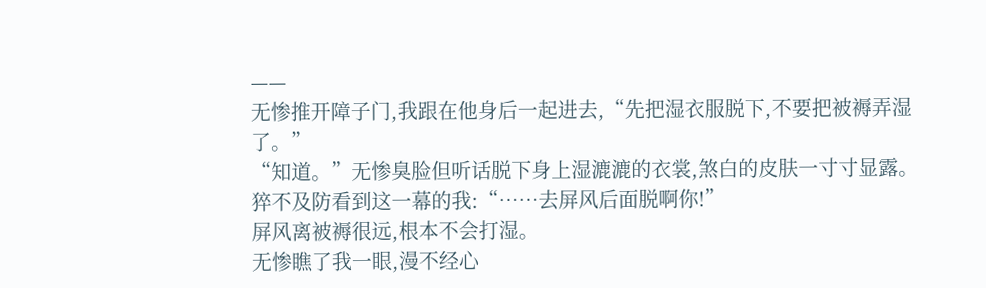——
无惨推开障子门,我跟在他身后一起进去,“先把湿衣服脱下,不要把被褥弄湿了。”
“知道。”无惨臭脸但听话脱下身上湿漉漉的衣裳,煞白的皮肤一寸寸显露。
猝不及防看到这一幕的我:“……去屏风后面脱啊你!”
屏风离被褥很远,根本不会打湿。
无惨瞧了我一眼,漫不经心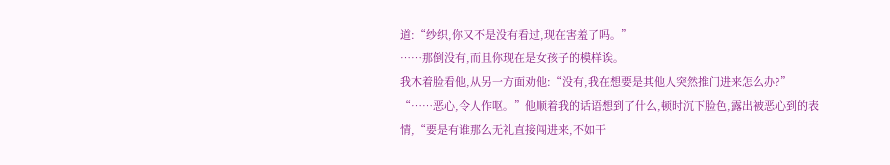道:“纱织,你又不是没有看过,现在害羞了吗。”
……那倒没有,而且你现在是女孩子的模样诶。
我木着脸看他,从另一方面劝他:“没有,我在想要是其他人突然推门进来怎么办?”
“……恶心,令人作呕。”他顺着我的话语想到了什么,顿时沉下脸色,露出被恶心到的表情,“要是有谁那么无礼直接闯进来,不如干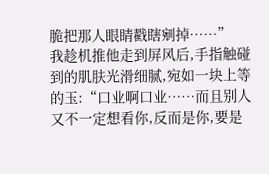脆把那人眼睛戳瞎剜掉……”
我趁机推他走到屏风后,手指触碰到的肌肤光滑细腻,宛如一块上等的玉:“口业啊口业……而且别人又不一定想看你,反而是你,要是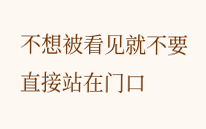不想被看见就不要直接站在门口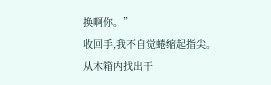换啊你。”
收回手,我不自觉蜷缩起指尖。
从木箱内找出干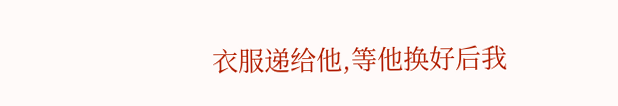衣服递给他,等他换好后我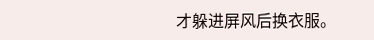才躲进屏风后换衣服。